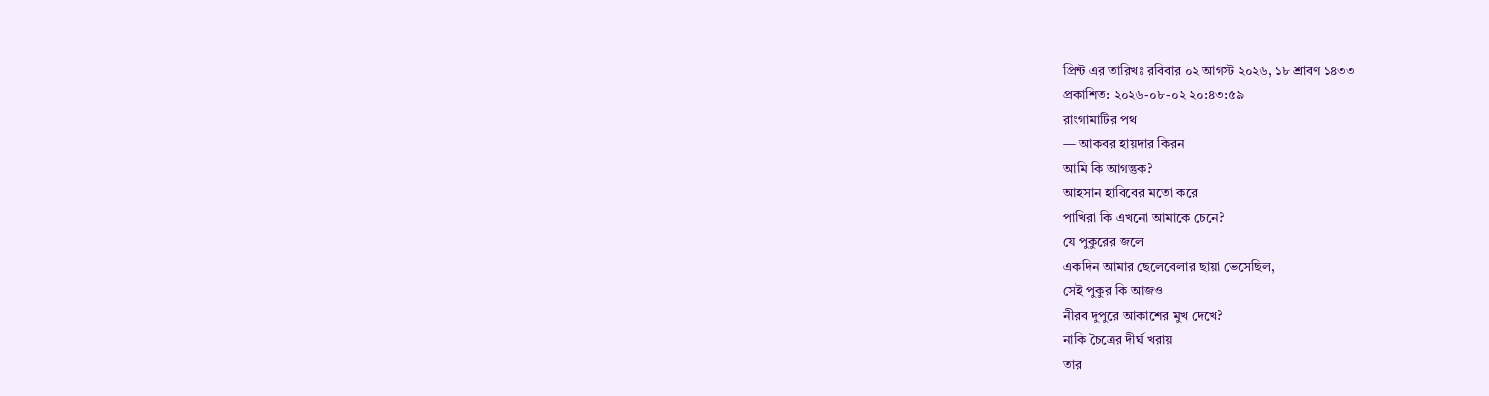প্রিন্ট এর তারিখঃ রবিবার ০২ আগস্ট ২০২৬, ১৮ শ্রাবণ ১৪৩৩
প্রকাশিত: ২০২৬-০৮-০২ ২০:৪৩:৫৯
রাংগামাটির পথ
— আকবর হায়দার কিরন
আমি কি আগন্তুক?
আহসান হাবিবের মতো করে
পাখিরা কি এখনো আমাকে চেনে?
যে পুকুরের জলে
একদিন আমার ছেলেবেলার ছায়া ভেসেছিল,
সেই পুকুর কি আজও
নীরব দুপুরে আকাশের মুখ দেখে?
নাকি চৈত্রের দীর্ঘ খরায়
তার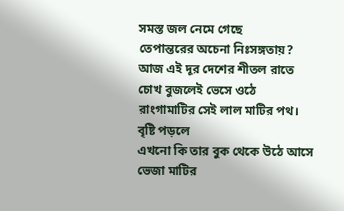সমস্ত জল নেমে গেছে
তেপান্তরের অচেনা নিঃসঙ্গতায়?
আজ এই দূর দেশের শীতল রাতে
চোখ বুজলেই ভেসে ওঠে
রাংগামাটির সেই লাল মাটির পথ।
বৃষ্টি পড়লে
এখনো কি তার বুক থেকে উঠে আসে
ভেজা মাটির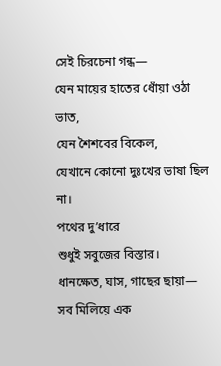সেই চিরচেনা গন্ধ—
যেন মায়ের হাতের ধোঁয়া ওঠা ভাত,
যেন শৈশবের বিকেল,
যেখানে কোনো দুঃখের ভাষা ছিল না।
পথের দু’ধারে
শুধুই সবুজের বিস্তার।
ধানক্ষেত, ঘাস, গাছের ছায়া—
সব মিলিয়ে এক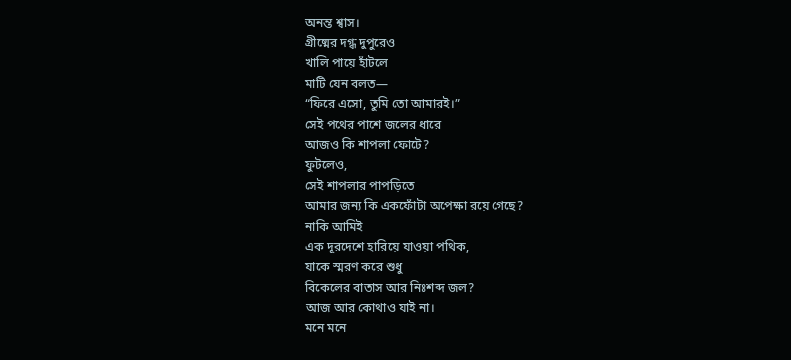অনন্ত শ্বাস।
গ্রীষ্মের দগ্ধ দুপুরেও
খালি পায়ে হাঁটলে
মাটি যেন বলত—
“ফিরে এসো, তুমি তো আমারই।”
সেই পথের পাশে জলের ধারে
আজও কি শাপলা ফোটে?
ফুটলেও,
সেই শাপলার পাপড়িতে
আমার জন্য কি একফোঁটা অপেক্ষা রয়ে গেছে?
নাকি আমিই
এক দূরদেশে হারিয়ে যাওয়া পথিক,
যাকে স্মরণ করে শুধু
বিকেলের বাতাস আর নিঃশব্দ জল?
আজ আর কোথাও যাই না।
মনে মনে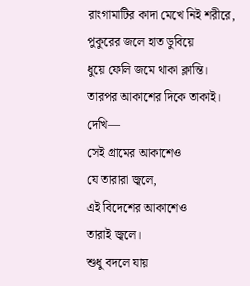রাংগামাটির কাদা মেখে নিই শরীরে,
পুকুরের জলে হাত ডুবিয়ে
ধুয়ে ফেলি জমে থাকা ক্লান্তি।
তারপর আকাশের দিকে তাকাই।
দেখি—
সেই গ্রামের আকাশেও
যে তারারা জ্বলে,
এই বিদেশের আকাশেও
তারাই জ্বলে।
শুধু বদলে যায়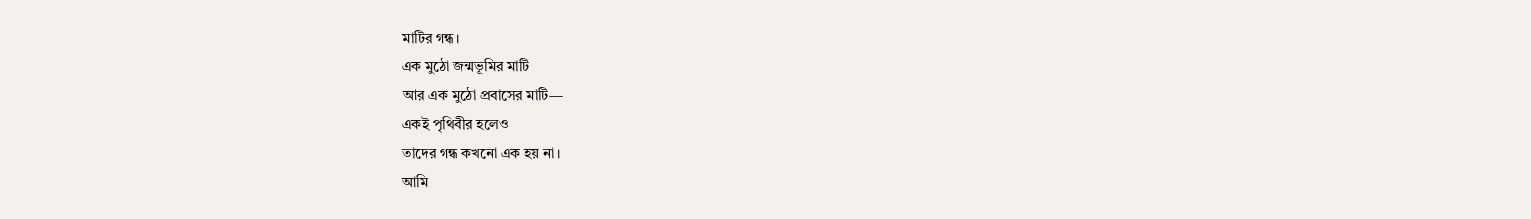মাটির গন্ধ।
এক মুঠো জন্মভূমির মাটি
আর এক মুঠো প্রবাসের মাটি—
একই পৃথিবীর হলেও
তাদের গন্ধ কখনো এক হয় না।
আমি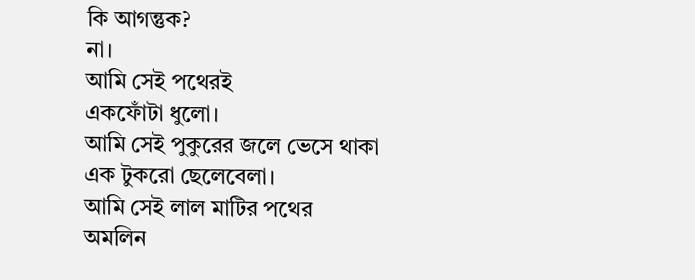কি আগন্তুক?
না।
আমি সেই পথেরই
একফোঁটা ধুলো।
আমি সেই পুকুরের জলে ভেসে থাকা
এক টুকরো ছেলেবেলা।
আমি সেই লাল মাটির পথের
অমলিন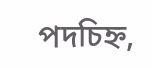পদচিহ্ন,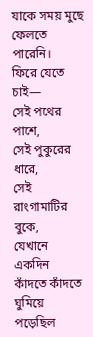যাকে সময় মুছে ফেলতে পারেনি।
ফিরে যেতে চাই—
সেই পথের পাশে,
সেই পুকুরের ধারে,
সেই রাংগামাটির বুকে,
যেখানে একদিন
কাঁদতে কাঁদতে ঘুমিয়ে পড়েছিল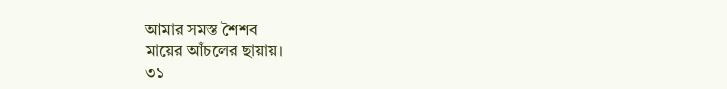আমার সমস্ত শৈশব
মায়ের আঁচলের ছায়ায়।
৩১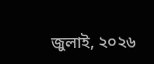জুলাই, ২০২৬